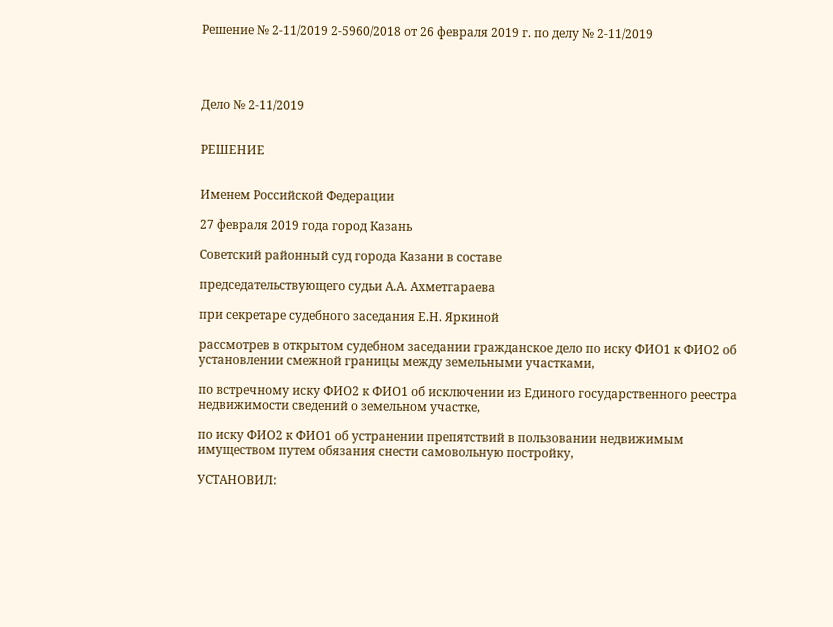Решение № 2-11/2019 2-5960/2018 от 26 февраля 2019 г. по делу № 2-11/2019




Дело № 2-11/2019


РЕШЕНИЕ


Именем Российской Федерации

27 февраля 2019 года город Казань

Советский районный суд города Казани в составе

председательствующего судьи А.А. Ахметгараева

при секретаре судебного заседания Е.Н. Яркиной

рассмотрев в открытом судебном заседании гражданское дело по иску ФИО1 к ФИО2 об установлении смежной границы между земельными участками,

по встречному иску ФИО2 к ФИО1 об исключении из Единого государственного реестра недвижимости сведений о земельном участке,

по иску ФИО2 к ФИО1 об устранении препятствий в пользовании недвижимым имуществом путем обязания снести самовольную постройку,

УСТАНОВИЛ: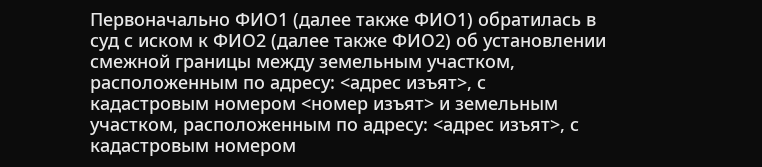Первоначально ФИО1 (далее также ФИО1) обратилась в суд с иском к ФИО2 (далее также ФИО2) об установлении смежной границы между земельным участком, расположенным по адресу: <адрес изъят>, с кадастровым номером <номер изъят> и земельным участком, расположенным по адресу: <адрес изъят>, с кадастровым номером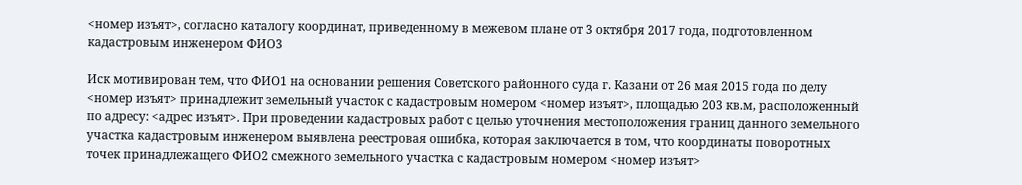<номер изъят>, согласно каталогу координат, приведенному в межевом плане от 3 октября 2017 года, подготовленном кадастровым инженером ФИО3

Иск мотивирован тем, что ФИО1 на основании решения Советского районного суда г. Казани от 26 мая 2015 года по делу <номер изъят> принадлежит земельный участок с кадастровым номером <номер изъят>, площадью 203 кв.м, расположенный по адресу: <адрес изъят>. При проведении кадастровых работ с целью уточнения местоположения границ данного земельного участка кадастровым инженером выявлена реестровая ошибка, которая заключается в том, что координаты поворотных точек принадлежащего ФИО2 смежного земельного участка с кадастровым номером <номер изъят>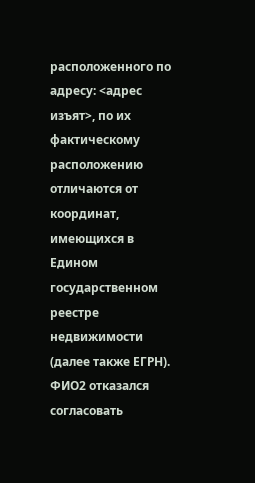расположенного по адресу: <адрес изъят>, по их фактическому расположению отличаются от координат, имеющихся в Едином государственном реестре недвижимости (далее также ЕГРН). ФИО2 отказался согласовать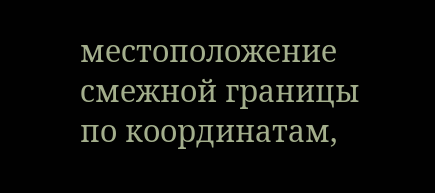местоположение смежной границы по координатам,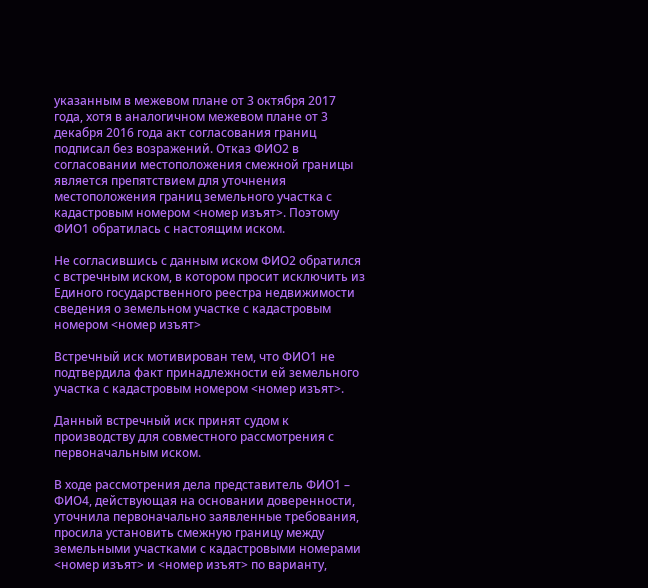указанным в межевом плане от 3 октября 2017 года, хотя в аналогичном межевом плане от 3 декабря 2016 года акт согласования границ подписал без возражений. Отказ ФИО2 в согласовании местоположения смежной границы является препятствием для уточнения местоположения границ земельного участка с кадастровым номером <номер изъят>. Поэтому ФИО1 обратилась с настоящим иском.

Не согласившись с данным иском ФИО2 обратился с встречным иском, в котором просит исключить из Единого государственного реестра недвижимости сведения о земельном участке с кадастровым номером <номер изъят>

Встречный иск мотивирован тем, что ФИО1 не подтвердила факт принадлежности ей земельного участка с кадастровым номером <номер изъят>.

Данный встречный иск принят судом к производству для совместного рассмотрения с первоначальным иском.

В ходе рассмотрения дела представитель ФИО1 – ФИО4, действующая на основании доверенности, уточнила первоначально заявленные требования, просила установить смежную границу между земельными участками с кадастровыми номерами <номер изъят> и <номер изъят> по варианту,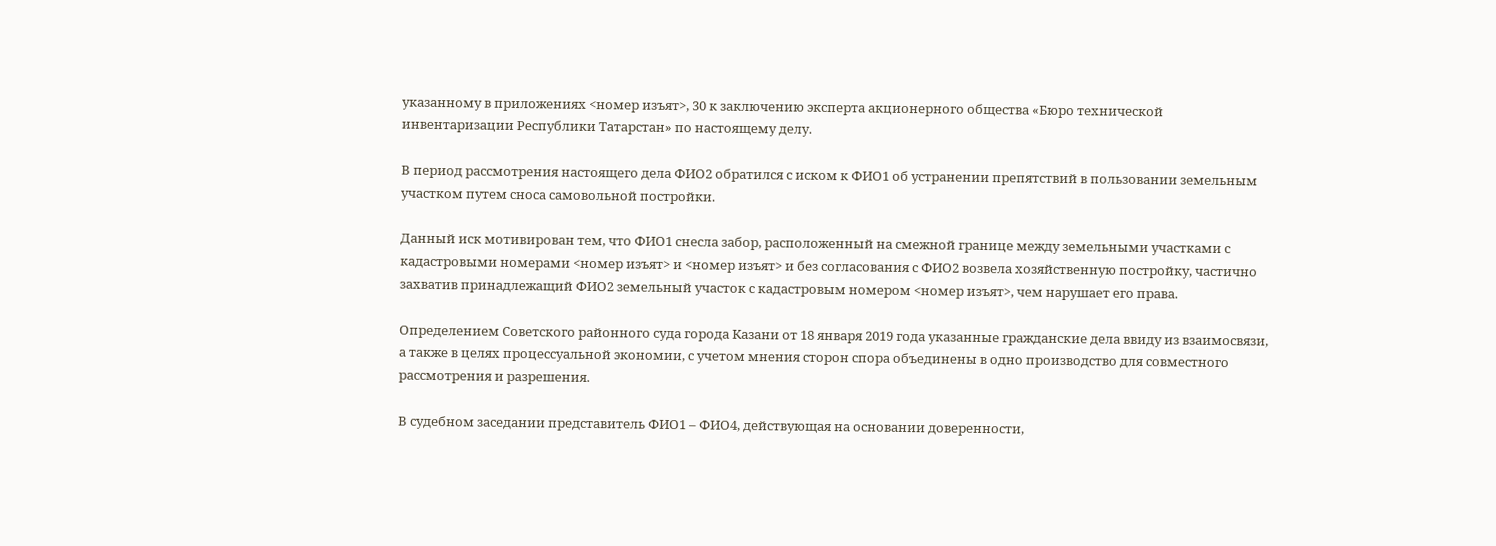указанному в приложениях <номер изъят>, 30 к заключению эксперта акционерного общества «Бюро технической инвентаризации Республики Татарстан» по настоящему делу.

В период рассмотрения настоящего дела ФИО2 обратился с иском к ФИО1 об устранении препятствий в пользовании земельным участком путем сноса самовольной постройки.

Данный иск мотивирован тем, что ФИО1 снесла забор, расположенный на смежной границе между земельными участками с кадастровыми номерами <номер изъят> и <номер изъят> и без согласования с ФИО2 возвела хозяйственную постройку, частично захватив принадлежащий ФИО2 земельный участок с кадастровым номером <номер изъят>, чем нарушает его права.

Определением Советского районного суда города Казани от 18 января 2019 года указанные гражданские дела ввиду из взаимосвязи, а также в целях процессуальной экономии, с учетом мнения сторон спора объединены в одно производство для совместного рассмотрения и разрешения.

В судебном заседании представитель ФИО1 – ФИО4, действующая на основании доверенности,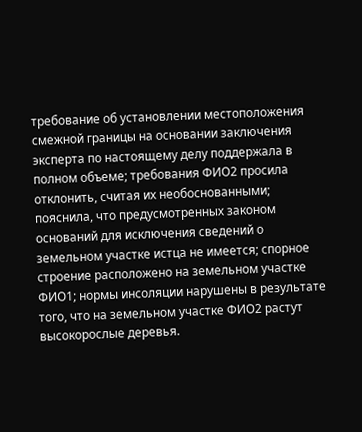требование об установлении местоположения смежной границы на основании заключения эксперта по настоящему делу поддержала в полном объеме; требования ФИО2 просила отклонить, считая их необоснованными; пояснила, что предусмотренных законом оснований для исключения сведений о земельном участке истца не имеется; спорное строение расположено на земельном участке ФИО1; нормы инсоляции нарушены в результате того, что на земельном участке ФИО2 растут высокорослые деревья.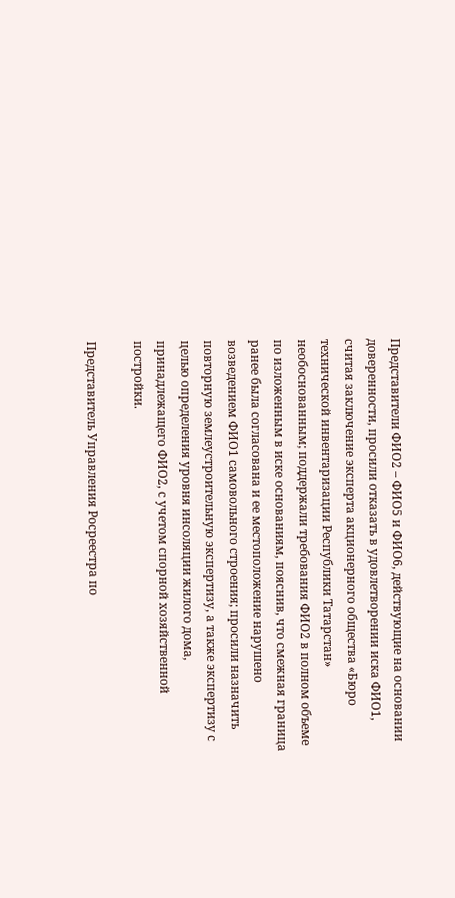Представители ФИО2 – ФИО5 и ФИО6, действующие на основании доверенности, просили отказать в удовлетворении иска ФИО1, считая заключение эксперта акционерного общества «Бюро технической инвентаризации Республики Татарстан» необоснованным; поддержали требования ФИО2 в полном объеме по изложенным в иске основаниям, пояснив, что смежная граница ранее была согласована и ее местоположение нарушено возведением ФИО1 самовольного строения; просили назначить повторную землеустроительную экспертизу, а также экспертизу с целью определения уровня инсоляции жилого дома, принадлежащего ФИО2, с учетом спорной хозяйственной постройки.

Представитель Управления Росреестра по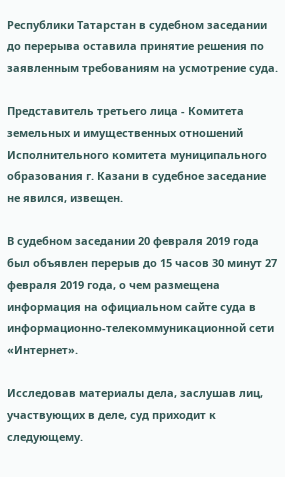Республики Татарстан в судебном заседании до перерыва оставила принятие решения по заявленным требованиям на усмотрение суда.

Представитель третьего лица - Комитета земельных и имущественных отношений Исполнительного комитета муниципального образования г. Казани в судебное заседание не явился, извещен.

В судебном заседании 20 февраля 2019 года был объявлен перерыв до 15 часов 30 минут 27 февраля 2019 года, о чем размещена информация на официальном сайте суда в информационно-телекоммуникационной сети «Интернет».

Исследовав материалы дела, заслушав лиц, участвующих в деле, суд приходит к следующему.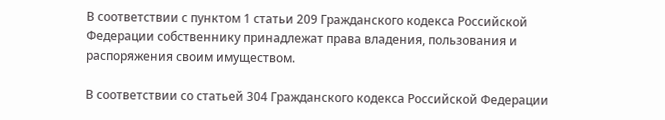В соответствии с пунктом 1 статьи 209 Гражданского кодекса Российской Федерации собственнику принадлежат права владения, пользования и распоряжения своим имуществом.

В соответствии со статьей 304 Гражданского кодекса Российской Федерации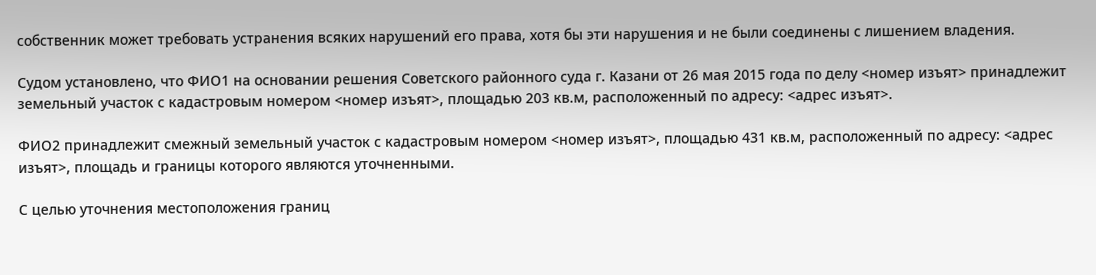собственник может требовать устранения всяких нарушений его права, хотя бы эти нарушения и не были соединены с лишением владения.

Судом установлено, что ФИО1 на основании решения Советского районного суда г. Казани от 26 мая 2015 года по делу <номер изъят> принадлежит земельный участок с кадастровым номером <номер изъят>, площадью 203 кв.м, расположенный по адресу: <адрес изъят>.

ФИО2 принадлежит смежный земельный участок с кадастровым номером <номер изъят>, площадью 431 кв.м, расположенный по адресу: <адрес изъят>, площадь и границы которого являются уточненными.

С целью уточнения местоположения границ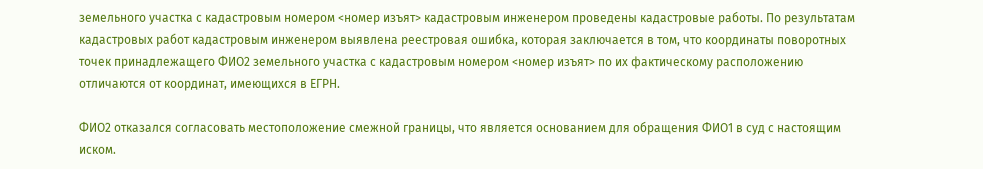земельного участка с кадастровым номером <номер изъят> кадастровым инженером проведены кадастровые работы. По результатам кадастровых работ кадастровым инженером выявлена реестровая ошибка, которая заключается в том, что координаты поворотных точек принадлежащего ФИО2 земельного участка с кадастровым номером <номер изъят> по их фактическому расположению отличаются от координат, имеющихся в ЕГРН.

ФИО2 отказался согласовать местоположение смежной границы, что является основанием для обращения ФИО1 в суд с настоящим иском.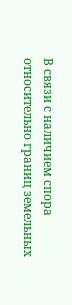В связи с наличием спора относительно границ земельных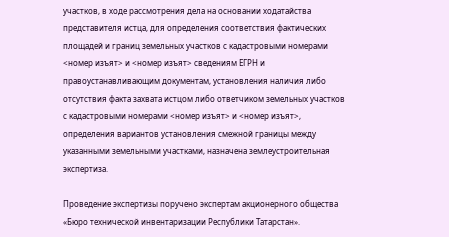участков, в ходе рассмотрения дела на основании ходатайства представителя истца, для определения соответствия фактических площадей и границ земельных участков с кадастровыми номерами <номер изъят> и <номер изъят> сведениям ЕГРН и правоустанавливающим документам, установления наличия либо отсутствия факта захвата истцом либо ответчиком земельных участков с кадастровыми номерами <номер изъят> и <номер изъят>, определения вариантов установления смежной границы между указанными земельными участками, назначена землеустроительная экспертиза.

Проведение экспертизы поручено экспертам акционерного общества «Бюро технической инвентаризации Республики Татарстан».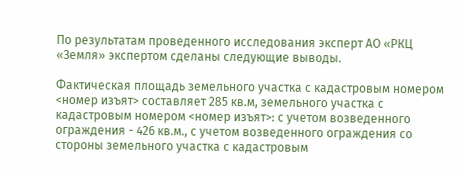По результатам проведенного исследования эксперт АО «РКЦ «Земля» экспертом сделаны следующие выводы.

Фактическая площадь земельного участка с кадастровым номером <номер изъят> составляет 285 кв.м, земельного участка с кадастровым номером <номер изъят>: с учетом возведенного ограждения - 426 кв.м., с учетом возведенного ограждения со стороны земельного участка с кадастровым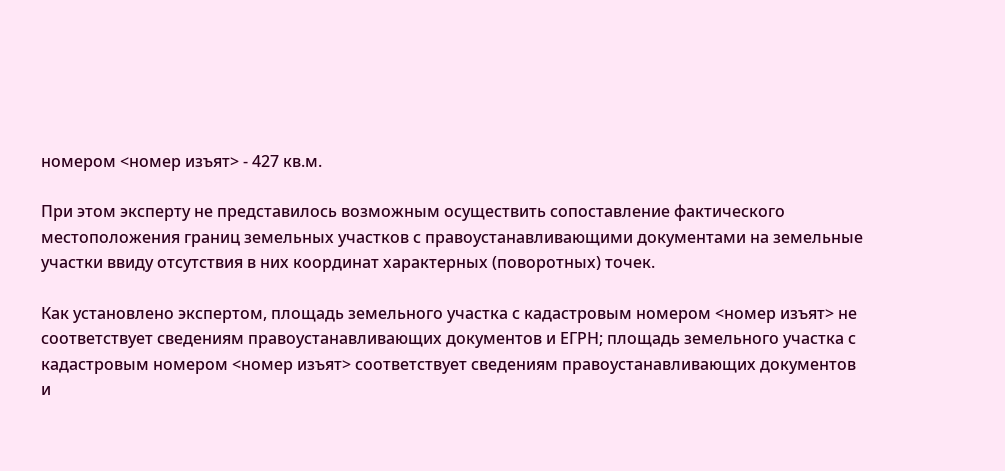номером <номер изъят> - 427 кв.м.

При этом эксперту не представилось возможным осуществить сопоставление фактического местоположения границ земельных участков с правоустанавливающими документами на земельные участки ввиду отсутствия в них координат характерных (поворотных) точек.

Как установлено экспертом, площадь земельного участка с кадастровым номером <номер изъят> не соответствует сведениям правоустанавливающих документов и ЕГРН; площадь земельного участка с кадастровым номером <номер изъят> соответствует сведениям правоустанавливающих документов и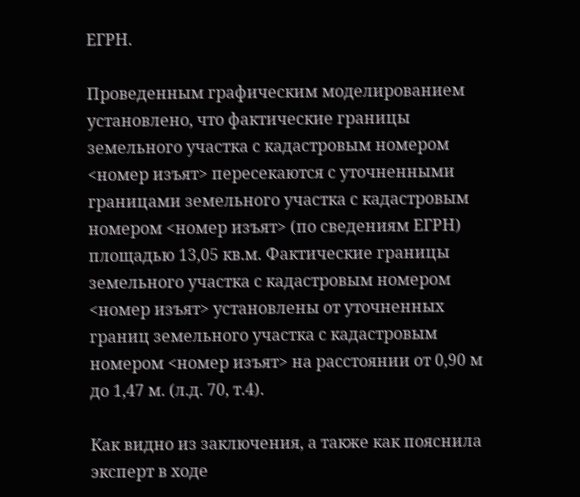ЕГРН.

Проведенным графическим моделированием установлено, что фактические границы земельного участка с кадастровым номером <номер изъят> пересекаются с уточненными границами земельного участка с кадастровым номером <номер изъят> (по сведениям ЕГРН) площадью 13,05 кв.м. Фактические границы земельного участка с кадастровым номером <номер изъят> установлены от уточненных границ земельного участка с кадастровым номером <номер изъят> на расстоянии от 0,90 м до 1,47 м. (л.д. 70, т.4).

Как видно из заключения, а также как пояснила эксперт в ходе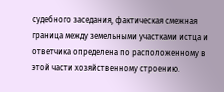судебного заседания, фактическая смежная граница между земельными участками истца и ответчика определена по расположенному в этой части хозяйственному строению.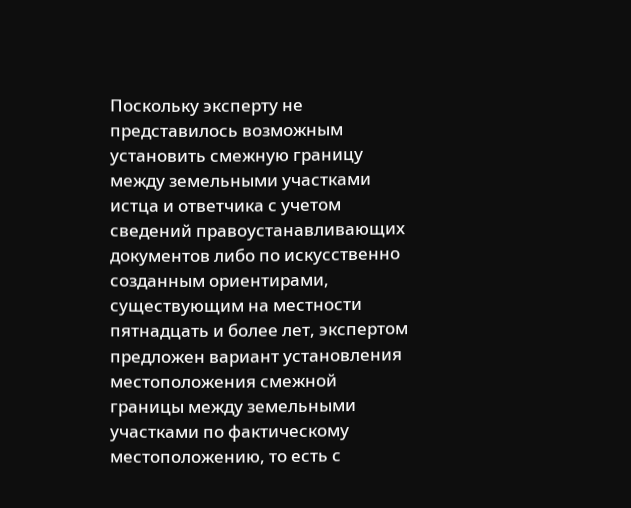Поскольку эксперту не представилось возможным установить смежную границу между земельными участками истца и ответчика с учетом сведений правоустанавливающих документов либо по искусственно созданным ориентирами, существующим на местности пятнадцать и более лет, экспертом предложен вариант установления местоположения смежной границы между земельными участками по фактическому местоположению, то есть с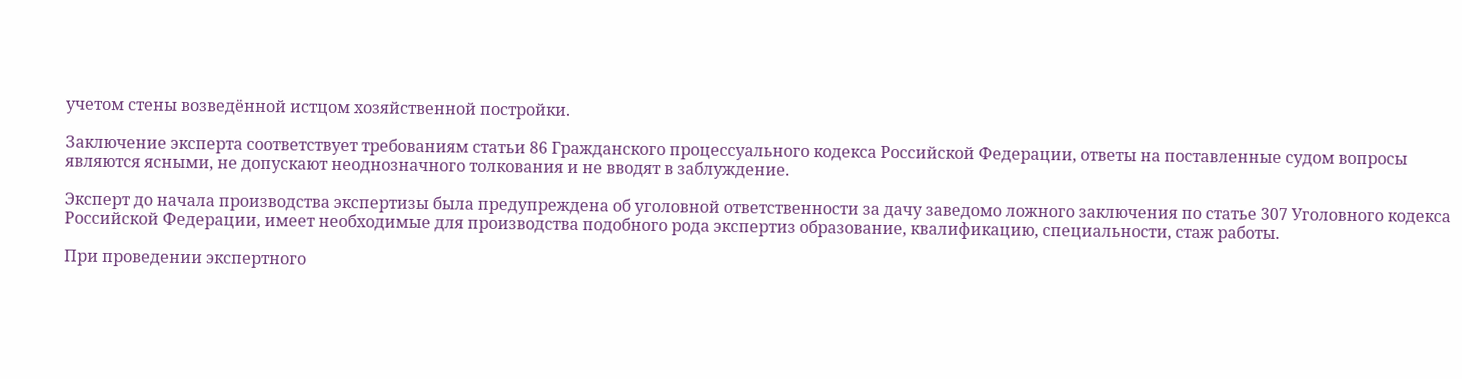учетом стены возведённой истцом хозяйственной постройки.

Заключение эксперта соответствует требованиям статьи 86 Гражданского процессуального кодекса Российской Федерации, ответы на поставленные судом вопросы являются ясными, не допускают неоднозначного толкования и не вводят в заблуждение.

Эксперт до начала производства экспертизы была предупреждена об уголовной ответственности за дачу заведомо ложного заключения по статье 307 Уголовного кодекса Российской Федерации, имеет необходимые для производства подобного рода экспертиз образование, квалификацию, специальности, стаж работы.

При проведении экспертного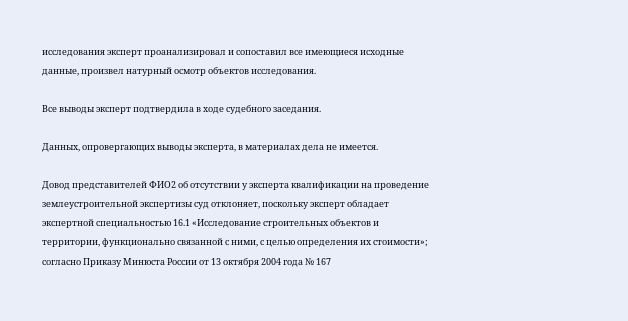исследования эксперт проанализировал и сопоставил все имеющиеся исходные данные, произвел натурный осмотр объектов исследования.

Все выводы эксперт подтвердила в ходе судебного заседания.

Данных, опровергающих выводы эксперта, в материалах дела не имеется.

Довод представителей ФИО2 об отсутствии у эксперта квалификации на проведение землеустроительной экспертизы суд отклоняет, поскольку эксперт обладает экспертной специальностью 16.1 «Исследование строительных объектов и территории, функционально связанной с ними, с целью определения их стоимости»; согласно Приказу Минюста России от 13 октября 2004 года № 167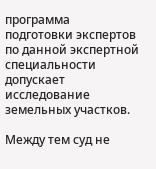программа подготовки экспертов по данной экспертной специальности допускает исследование земельных участков.

Между тем суд не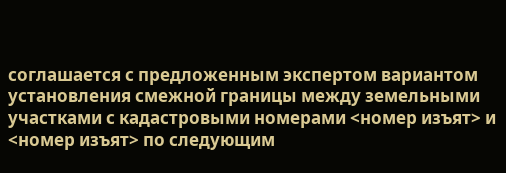соглашается с предложенным экспертом вариантом установления смежной границы между земельными участками с кадастровыми номерами <номер изъят> и <номер изъят> по следующим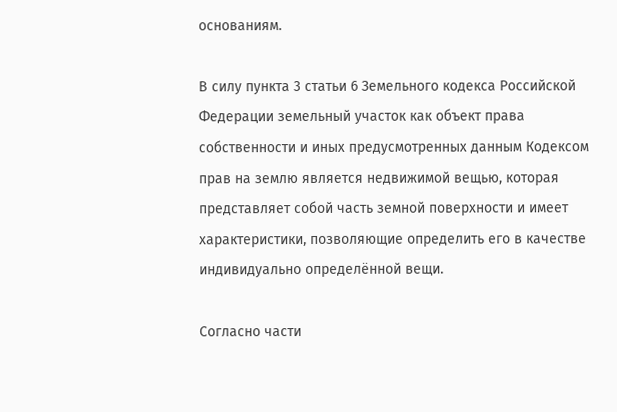основаниям.

В силу пункта 3 статьи 6 Земельного кодекса Российской Федерации земельный участок как объект права собственности и иных предусмотренных данным Кодексом прав на землю является недвижимой вещью, которая представляет собой часть земной поверхности и имеет характеристики, позволяющие определить его в качестве индивидуально определённой вещи.

Согласно части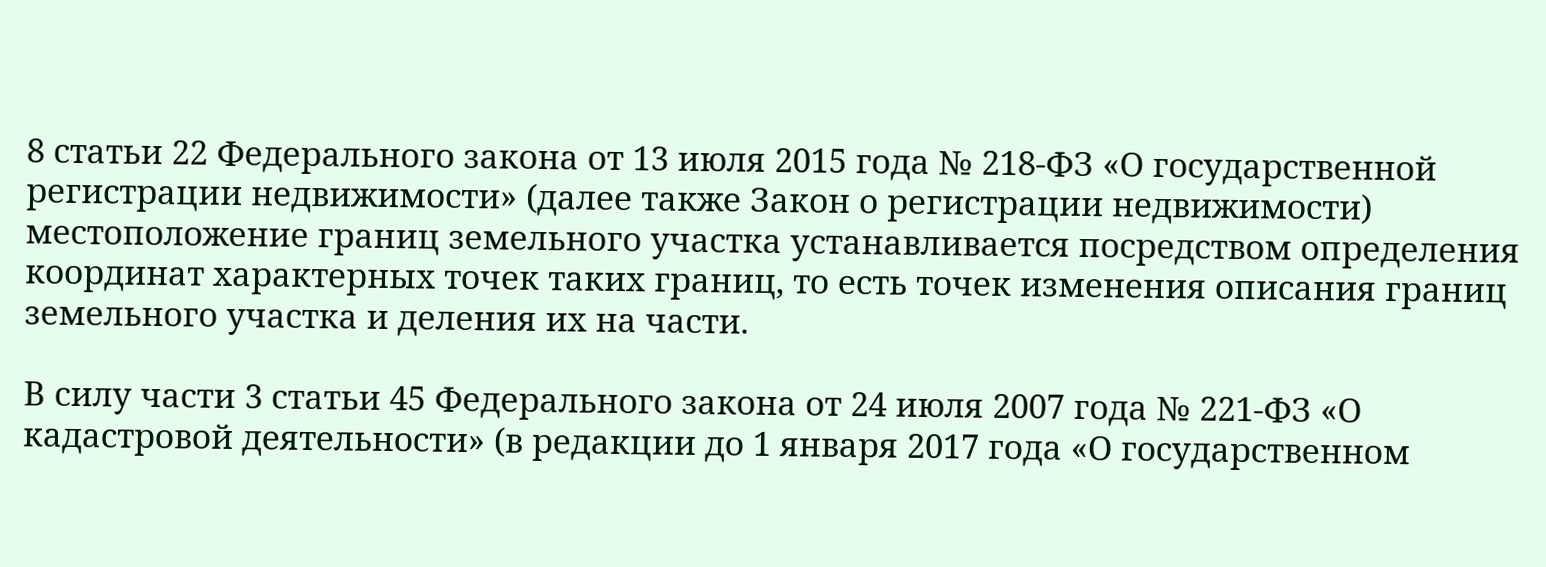8 статьи 22 Федерального закона от 13 июля 2015 года № 218-ФЗ «О государственной регистрации недвижимости» (далее также Закон о регистрации недвижимости) местоположение границ земельного участка устанавливается посредством определения координат характерных точек таких границ, то есть точек изменения описания границ земельного участка и деления их на части.

В силу части 3 статьи 45 Федерального закона от 24 июля 2007 года № 221-ФЗ «О кадастровой деятельности» (в редакции до 1 января 2017 года «О государственном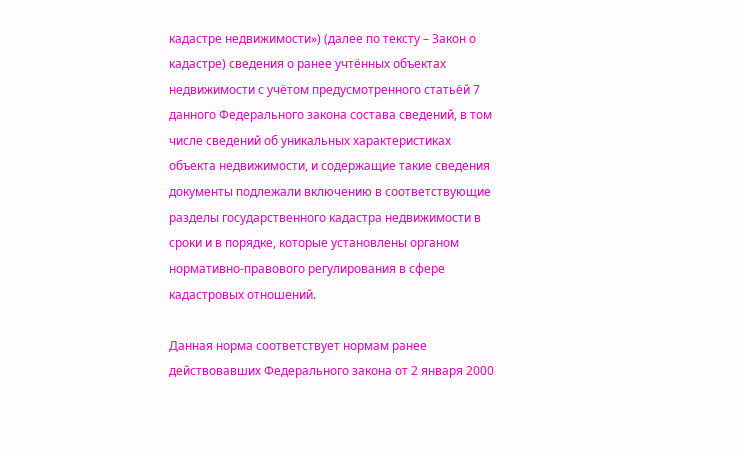кадастре недвижимости») (далее по тексту – Закон о кадастре) сведения о ранее учтённых объектах недвижимости с учётом предусмотренного статьёй 7 данного Федерального закона состава сведений, в том числе сведений об уникальных характеристиках объекта недвижимости, и содержащие такие сведения документы подлежали включению в соответствующие разделы государственного кадастра недвижимости в сроки и в порядке, которые установлены органом нормативно-правового регулирования в сфере кадастровых отношений.

Данная норма соответствует нормам ранее действовавших Федерального закона от 2 января 2000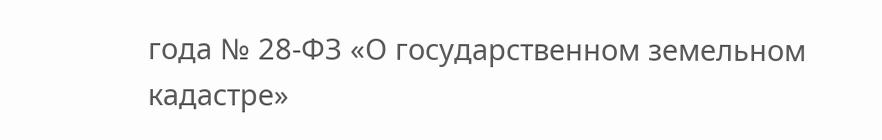года № 28-ФЗ «О государственном земельном кадастре»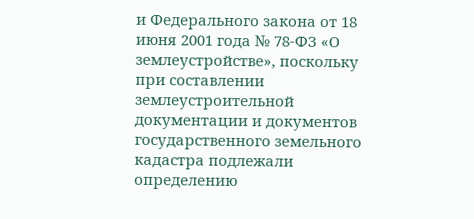и Федерального закона от 18 июня 2001 года № 78-ФЗ «О землеустройстве», поскольку при составлении землеустроительной документации и документов государственного земельного кадастра подлежали определению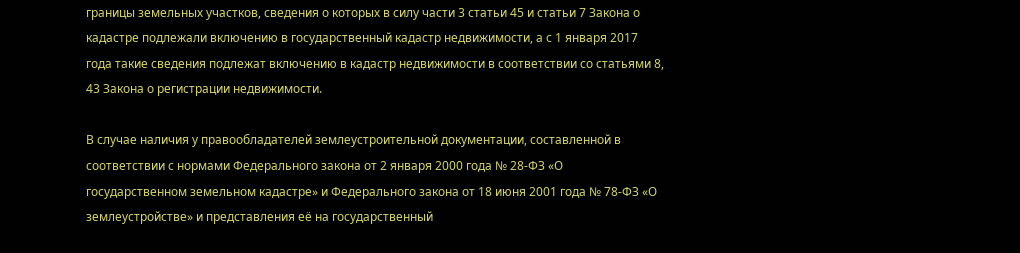границы земельных участков, сведения о которых в силу части 3 статьи 45 и статьи 7 Закона о кадастре подлежали включению в государственный кадастр недвижимости, а с 1 января 2017 года такие сведения подлежат включению в кадастр недвижимости в соответствии со статьями 8, 43 Закона о регистрации недвижимости.

В случае наличия у правообладателей землеустроительной документации, составленной в соответствии с нормами Федерального закона от 2 января 2000 года № 28-ФЗ «О государственном земельном кадастре» и Федерального закона от 18 июня 2001 года № 78-ФЗ «О землеустройстве» и представления её на государственный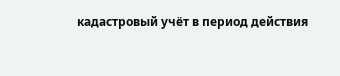кадастровый учёт в период действия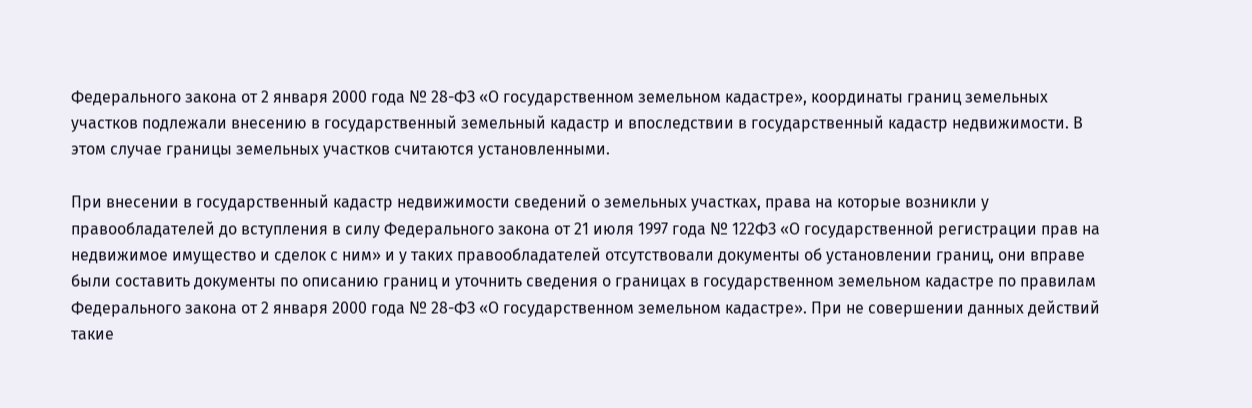Федерального закона от 2 января 2000 года № 28-ФЗ «О государственном земельном кадастре», координаты границ земельных участков подлежали внесению в государственный земельный кадастр и впоследствии в государственный кадастр недвижимости. В этом случае границы земельных участков считаются установленными.

При внесении в государственный кадастр недвижимости сведений о земельных участках, права на которые возникли у правообладателей до вступления в силу Федерального закона от 21 июля 1997 года № 122ФЗ «О государственной регистрации прав на недвижимое имущество и сделок с ним» и у таких правообладателей отсутствовали документы об установлении границ, они вправе были составить документы по описанию границ и уточнить сведения о границах в государственном земельном кадастре по правилам Федерального закона от 2 января 2000 года № 28-ФЗ «О государственном земельном кадастре». При не совершении данных действий такие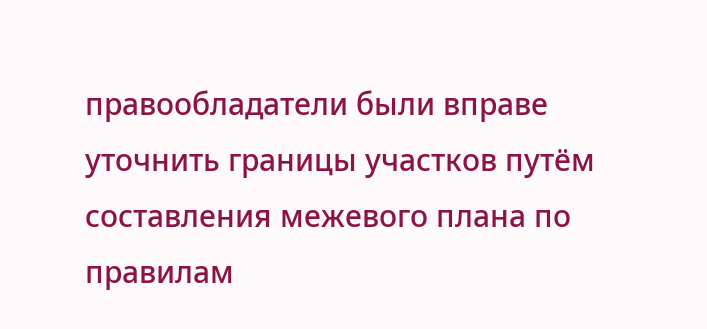правообладатели были вправе уточнить границы участков путём составления межевого плана по правилам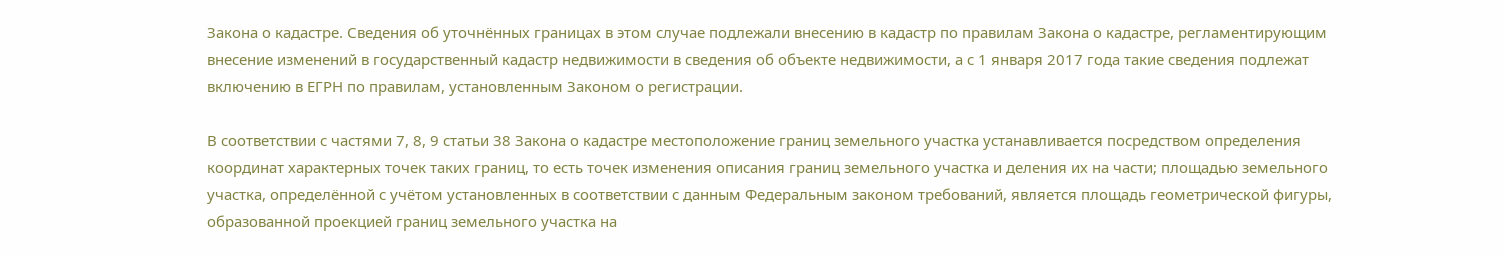Закона о кадастре. Сведения об уточнённых границах в этом случае подлежали внесению в кадастр по правилам Закона о кадастре, регламентирующим внесение изменений в государственный кадастр недвижимости в сведения об объекте недвижимости, а с 1 января 2017 года такие сведения подлежат включению в ЕГРН по правилам, установленным Законом о регистрации.

В соответствии с частями 7, 8, 9 статьи 38 Закона о кадастре местоположение границ земельного участка устанавливается посредством определения координат характерных точек таких границ, то есть точек изменения описания границ земельного участка и деления их на части; площадью земельного участка, определённой с учётом установленных в соответствии с данным Федеральным законом требований, является площадь геометрической фигуры, образованной проекцией границ земельного участка на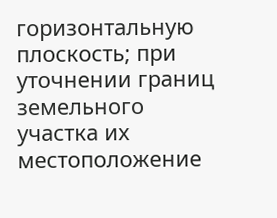горизонтальную плоскость; при уточнении границ земельного участка их местоположение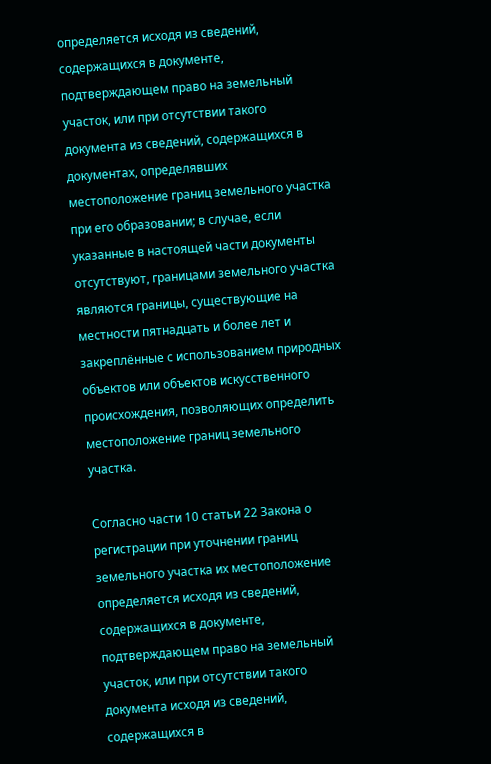определяется исходя из сведений, содержащихся в документе, подтверждающем право на земельный участок, или при отсутствии такого документа из сведений, содержащихся в документах, определявших местоположение границ земельного участка при его образовании; в случае, если указанные в настоящей части документы отсутствуют, границами земельного участка являются границы, существующие на местности пятнадцать и более лет и закреплённые с использованием природных объектов или объектов искусственного происхождения, позволяющих определить местоположение границ земельного участка.

Согласно части 10 статьи 22 Закона о регистрации при уточнении границ земельного участка их местоположение определяется исходя из сведений, содержащихся в документе, подтверждающем право на земельный участок, или при отсутствии такого документа исходя из сведений, содержащихся в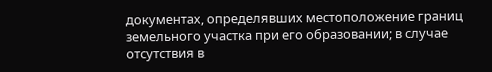документах, определявших местоположение границ земельного участка при его образовании; в случае отсутствия в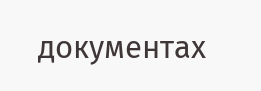документах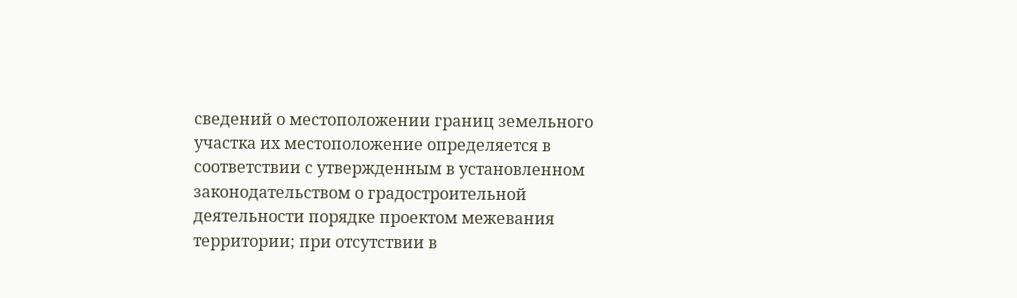сведений о местоположении границ земельного участка их местоположение определяется в соответствии с утвержденным в установленном законодательством о градостроительной деятельности порядке проектом межевания территории; при отсутствии в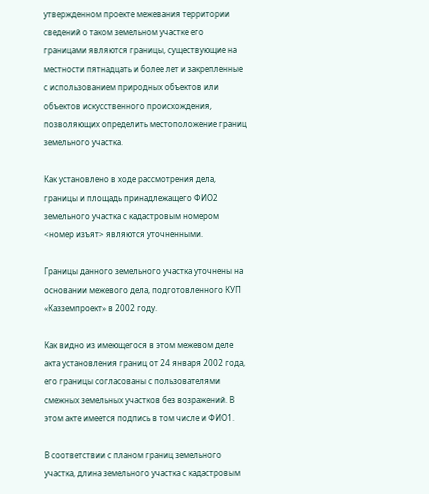утвержденном проекте межевания территории сведений о таком земельном участке его границами являются границы, существующие на местности пятнадцать и более лет и закрепленные с использованием природных объектов или объектов искусственного происхождения, позволяющих определить местоположение границ земельного участка.

Как установлено в ходе рассмотрения дела, границы и площадь принадлежащего ФИО2 земельного участка с кадастровым номером <номер изъят> являются уточненными.

Границы данного земельного участка уточнены на основании межевого дела, подготовленного КУП «Казземпроект» в 2002 году.

Как видно из имеющегося в этом межевом деле акта установления границ от 24 января 2002 года, его границы согласованы с пользователями смежных земельных участков без возражений. В этом акте имеется подпись в том числе и ФИО1.

В соответствии с планом границ земельного участка, длина земельного участка с кадастровым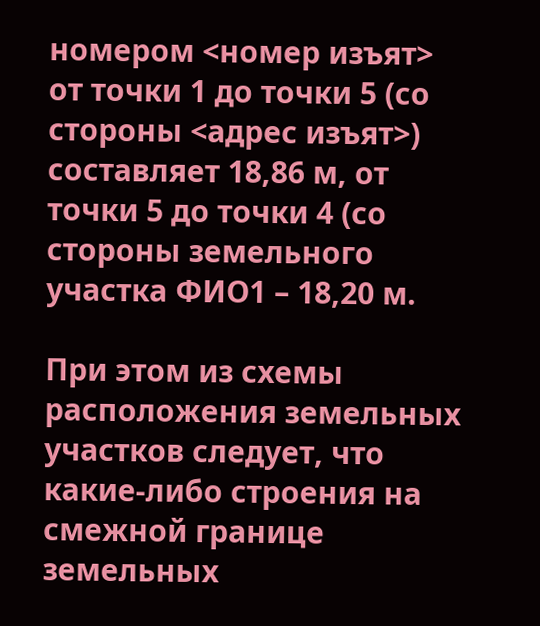номером <номер изъят> от точки 1 до точки 5 (со стороны <адрес изъят>) составляет 18,86 м, от точки 5 до точки 4 (со стороны земельного участка ФИО1 – 18,20 м.

При этом из схемы расположения земельных участков следует, что какие-либо строения на смежной границе земельных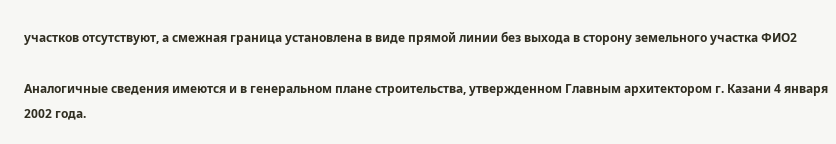участков отсутствуют, а смежная граница установлена в виде прямой линии без выхода в сторону земельного участка ФИО2

Аналогичные сведения имеются и в генеральном плане строительства, утвержденном Главным архитектором г. Казани 4 января 2002 года.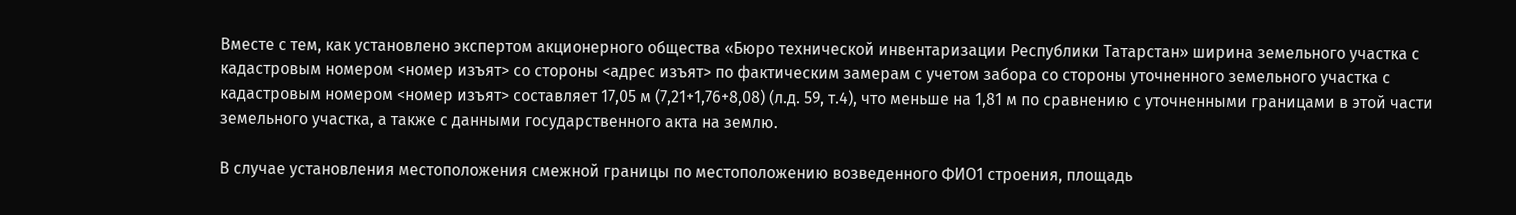Вместе с тем, как установлено экспертом акционерного общества «Бюро технической инвентаризации Республики Татарстан» ширина земельного участка с кадастровым номером <номер изъят> со стороны <адрес изъят> по фактическим замерам с учетом забора со стороны уточненного земельного участка с кадастровым номером <номер изъят> составляет 17,05 м (7,21+1,76+8,08) (л.д. 59, т.4), что меньше на 1,81 м по сравнению с уточненными границами в этой части земельного участка, а также с данными государственного акта на землю.

В случае установления местоположения смежной границы по местоположению возведенного ФИО1 строения, площадь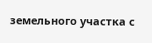земельного участка с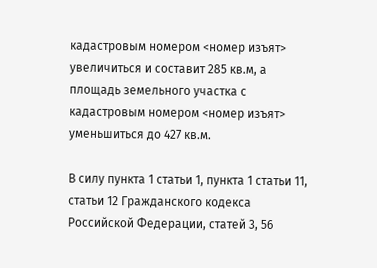кадастровым номером <номер изъят> увеличиться и составит 285 кв.м, а площадь земельного участка с кадастровым номером <номер изъят> уменьшиться до 427 кв.м.

В силу пункта 1 статьи 1, пункта 1 статьи 11, статьи 12 Гражданского кодекса Российской Федерации, статей 3, 56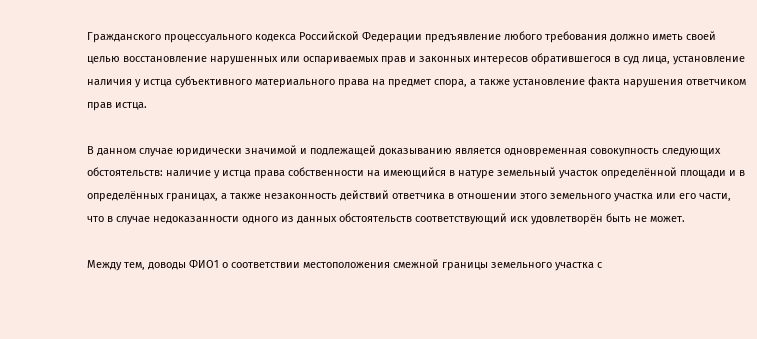Гражданского процессуального кодекса Российской Федерации предъявление любого требования должно иметь своей целью восстановление нарушенных или оспариваемых прав и законных интересов обратившегося в суд лица, установление наличия у истца субъективного материального права на предмет спора, а также установление факта нарушения ответчиком прав истца.

В данном случае юридически значимой и подлежащей доказыванию является одновременная совокупность следующих обстоятельств: наличие у истца права собственности на имеющийся в натуре земельный участок определённой площади и в определённых границах, а также незаконность действий ответчика в отношении этого земельного участка или его части, что в случае недоказанности одного из данных обстоятельств соответствующий иск удовлетворён быть не может.

Между тем, доводы ФИО1 о соответствии местоположения смежной границы земельного участка с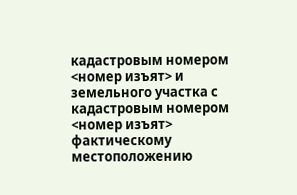кадастровым номером <номер изъят> и земельного участка с кадастровым номером <номер изъят> фактическому местоположению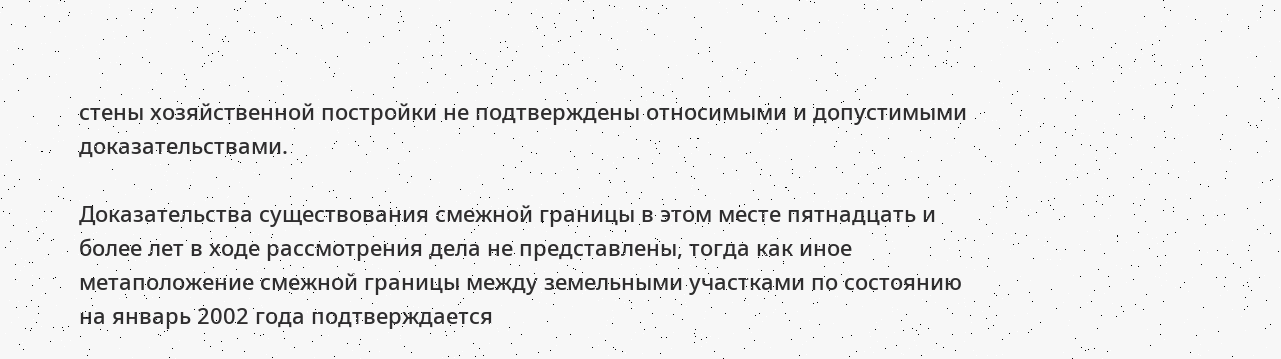стены хозяйственной постройки не подтверждены относимыми и допустимыми доказательствами.

Доказательства существования смежной границы в этом месте пятнадцать и более лет в ходе рассмотрения дела не представлены, тогда как иное метаположение смежной границы между земельными участками по состоянию на январь 2002 года подтверждается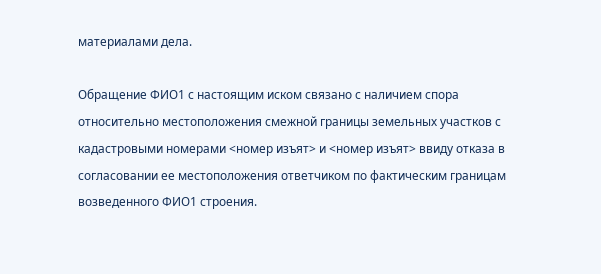материалами дела.

Обращение ФИО1 с настоящим иском связано с наличием спора относительно местоположения смежной границы земельных участков с кадастровыми номерами <номер изъят> и <номер изъят> ввиду отказа в согласовании ее местоположения ответчиком по фактическим границам возведенного ФИО1 строения.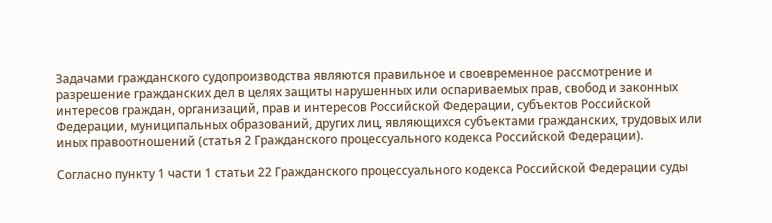Задачами гражданского судопроизводства являются правильное и своевременное рассмотрение и разрешение гражданских дел в целях защиты нарушенных или оспариваемых прав, свобод и законных интересов граждан, организаций, прав и интересов Российской Федерации, субъектов Российской Федерации, муниципальных образований, других лиц, являющихся субъектами гражданских, трудовых или иных правоотношений (статья 2 Гражданского процессуального кодекса Российской Федерации).

Согласно пункту 1 части 1 статьи 22 Гражданского процессуального кодекса Российской Федерации суды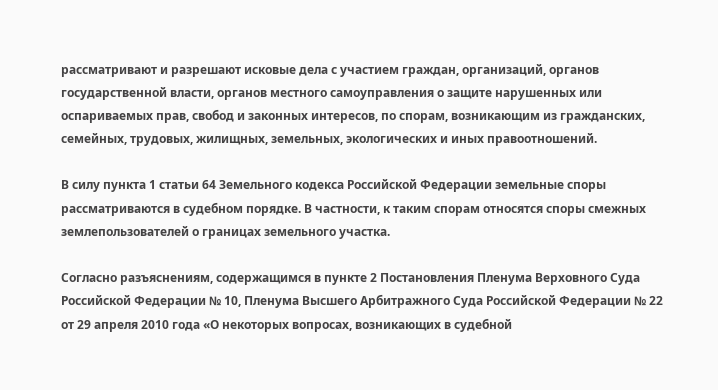рассматривают и разрешают исковые дела с участием граждан, организаций, органов государственной власти, органов местного самоуправления о защите нарушенных или оспариваемых прав, свобод и законных интересов, по спорам, возникающим из гражданских, семейных, трудовых, жилищных, земельных, экологических и иных правоотношений.

В силу пункта 1 статьи 64 Земельного кодекса Российской Федерации земельные споры рассматриваются в судебном порядке. В частности, к таким спорам относятся споры смежных землепользователей о границах земельного участка.

Согласно разъяснениям, содержащимся в пункте 2 Постановления Пленума Верховного Суда Российской Федерации № 10, Пленума Высшего Арбитражного Суда Российской Федерации № 22 от 29 апреля 2010 года «О некоторых вопросах, возникающих в судебной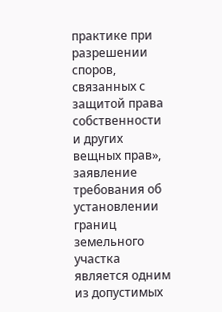практике при разрешении споров, связанных с защитой права собственности и других вещных прав», заявление требования об установлении границ земельного участка является одним из допустимых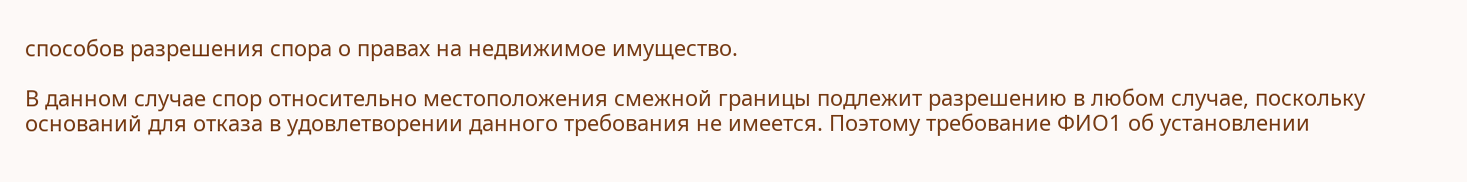способов разрешения спора о правах на недвижимое имущество.

В данном случае спор относительно местоположения смежной границы подлежит разрешению в любом случае, поскольку оснований для отказа в удовлетворении данного требования не имеется. Поэтому требование ФИО1 об установлении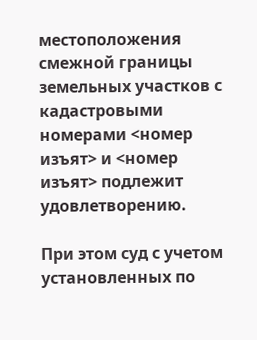местоположения смежной границы земельных участков с кадастровыми номерами <номер изъят> и <номер изъят> подлежит удовлетворению.

При этом суд с учетом установленных по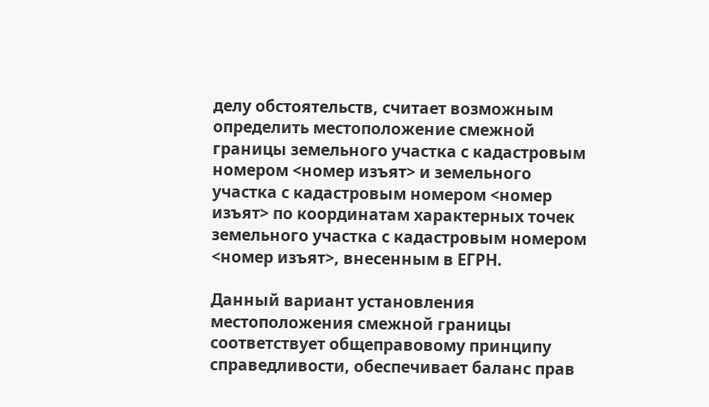делу обстоятельств, считает возможным определить местоположение смежной границы земельного участка с кадастровым номером <номер изъят> и земельного участка с кадастровым номером <номер изъят> по координатам характерных точек земельного участка с кадастровым номером <номер изъят>, внесенным в ЕГРН.

Данный вариант установления местоположения смежной границы соответствует общеправовому принципу справедливости, обеспечивает баланс прав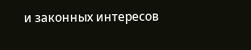и законных интересов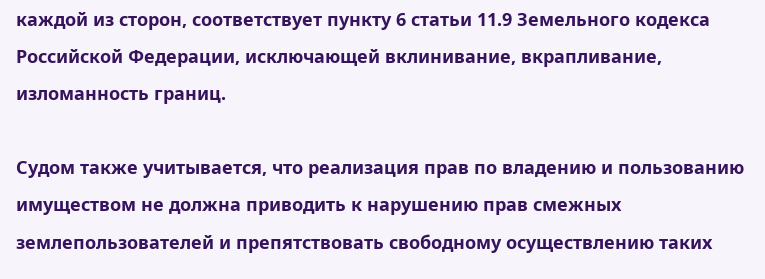каждой из сторон, соответствует пункту 6 статьи 11.9 Земельного кодекса Российской Федерации, исключающей вклинивание, вкрапливание, изломанность границ.

Судом также учитывается, что реализация прав по владению и пользованию имуществом не должна приводить к нарушению прав смежных землепользователей и препятствовать свободному осуществлению таких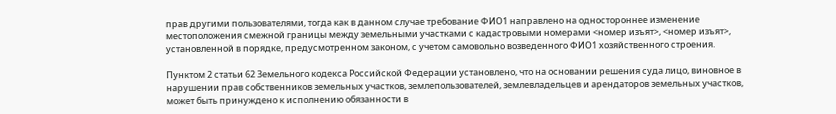прав другими пользователями, тогда как в данном случае требование ФИО1 направлено на одностороннее изменение местоположения смежной границы между земельными участками с кадастровыми номерами <номер изъят>, <номер изъят>, установленной в порядке, предусмотренном законом, с учетом самовольно возведенного ФИО1 хозяйственного строения.

Пунктом 2 статьи 62 Земельного кодекса Российской Федерации установлено, что на основании решения суда лицо, виновное в нарушении прав собственников земельных участков, землепользователей, землевладельцев и арендаторов земельных участков, может быть принуждено к исполнению обязанности в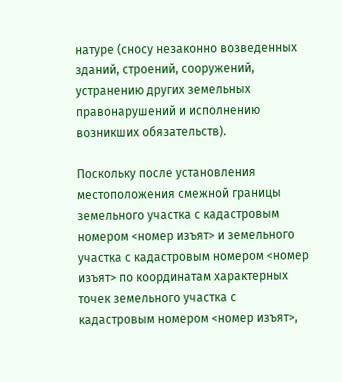натуре (сносу незаконно возведенных зданий, строений, сооружений, устранению других земельных правонарушений и исполнению возникших обязательств).

Поскольку после установления местоположения смежной границы земельного участка с кадастровым номером <номер изъят> и земельного участка с кадастровым номером <номер изъят> по координатам характерных точек земельного участка с кадастровым номером <номер изъят>,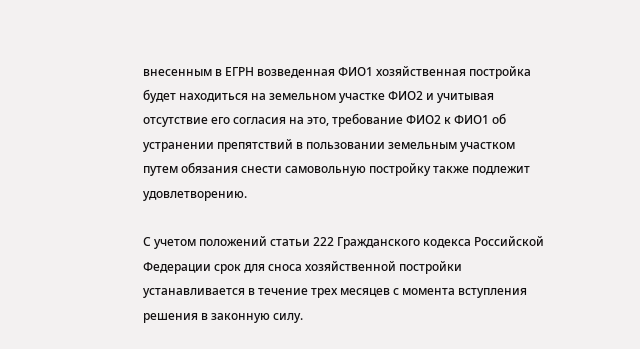внесенным в ЕГРН возведенная ФИО1 хозяйственная постройка будет находиться на земельном участке ФИО2 и учитывая отсутствие его согласия на это, требование ФИО2 к ФИО1 об устранении препятствий в пользовании земельным участком путем обязания снести самовольную постройку также подлежит удовлетворению.

С учетом положений статьи 222 Гражданского кодекса Российской Федерации срок для сноса хозяйственной постройки устанавливается в течение трех месяцев с момента вступления решения в законную силу.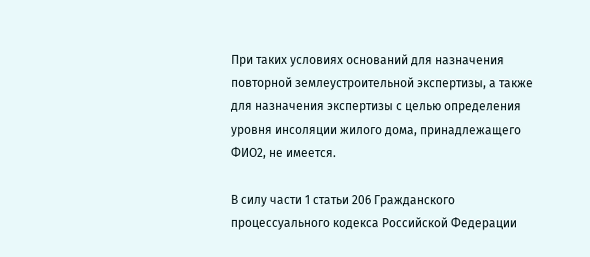При таких условиях оснований для назначения повторной землеустроительной экспертизы, а также для назначения экспертизы с целью определения уровня инсоляции жилого дома, принадлежащего ФИО2, не имеется.

В силу части 1 статьи 206 Гражданского процессуального кодекса Российской Федерации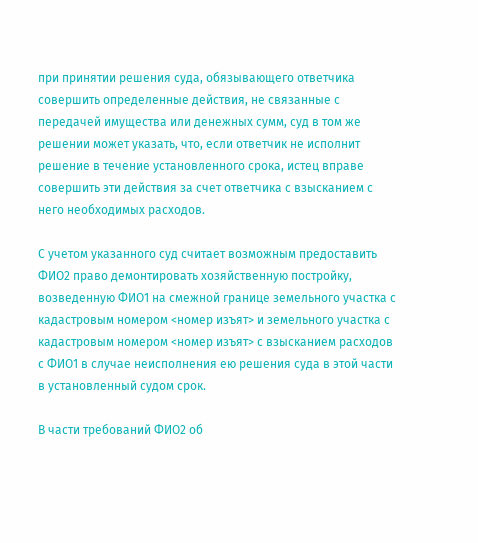при принятии решения суда, обязывающего ответчика совершить определенные действия, не связанные с передачей имущества или денежных сумм, суд в том же решении может указать, что, если ответчик не исполнит решение в течение установленного срока, истец вправе совершить эти действия за счет ответчика с взысканием с него необходимых расходов.

С учетом указанного суд считает возможным предоставить ФИО2 право демонтировать хозяйственную постройку, возведенную ФИО1 на смежной границе земельного участка с кадастровым номером <номер изъят> и земельного участка с кадастровым номером <номер изъят> с взысканием расходов с ФИО1 в случае неисполнения ею решения суда в этой части в установленный судом срок.

В части требований ФИО2 об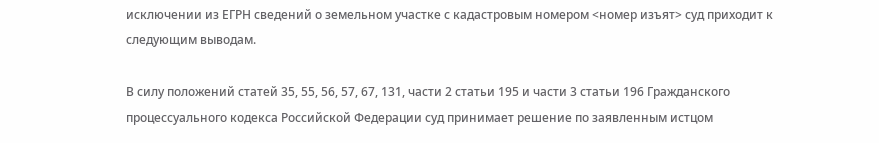исключении из ЕГРН сведений о земельном участке с кадастровым номером <номер изъят> суд приходит к следующим выводам.

В силу положений статей 35, 55, 56, 57, 67, 131, части 2 статьи 195 и части 3 статьи 196 Гражданского процессуального кодекса Российской Федерации суд принимает решение по заявленным истцом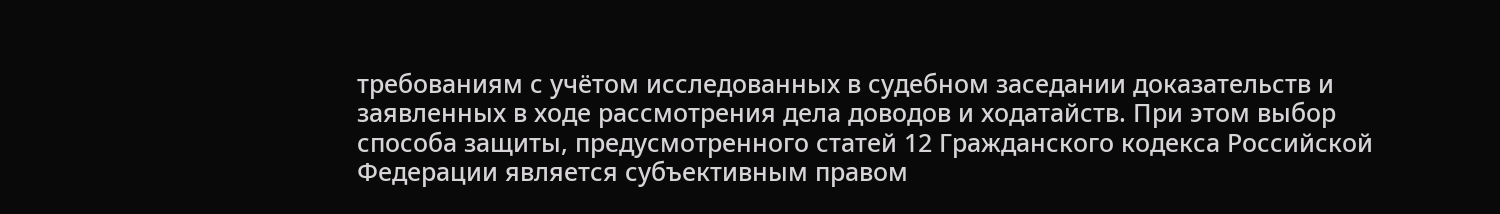требованиям с учётом исследованных в судебном заседании доказательств и заявленных в ходе рассмотрения дела доводов и ходатайств. При этом выбор способа защиты, предусмотренного статей 12 Гражданского кодекса Российской Федерации является субъективным правом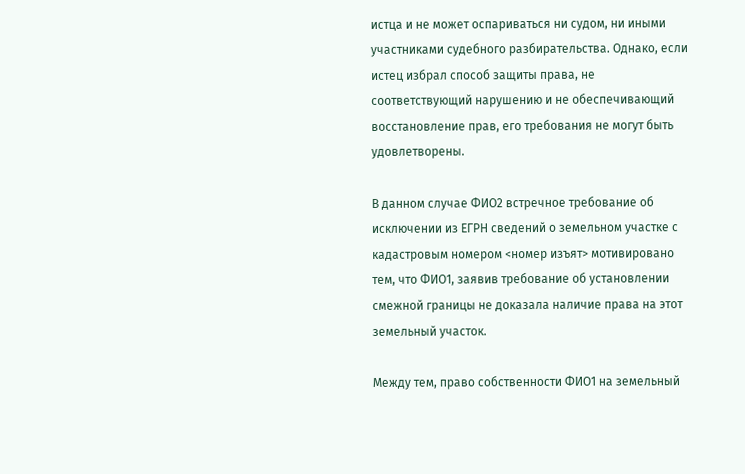истца и не может оспариваться ни судом, ни иными участниками судебного разбирательства. Однако, если истец избрал способ защиты права, не соответствующий нарушению и не обеспечивающий восстановление прав, его требования не могут быть удовлетворены.

В данном случае ФИО2 встречное требование об исключении из ЕГРН сведений о земельном участке с кадастровым номером <номер изъят> мотивировано тем, что ФИО1, заявив требование об установлении смежной границы не доказала наличие права на этот земельный участок.

Между тем, право собственности ФИО1 на земельный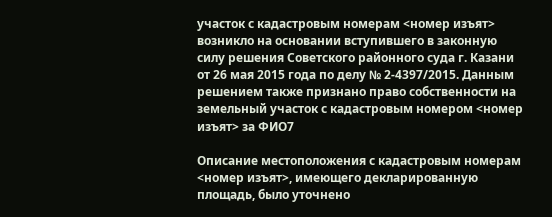участок с кадастровым номерам <номер изъят> возникло на основании вступившего в законную силу решения Советского районного суда г. Казани от 26 мая 2015 года по делу № 2-4397/2015. Данным решением также признано право собственности на земельный участок с кадастровым номером <номер изъят> за ФИО7

Описание местоположения с кадастровым номерам <номер изъят>, имеющего декларированную площадь, было уточнено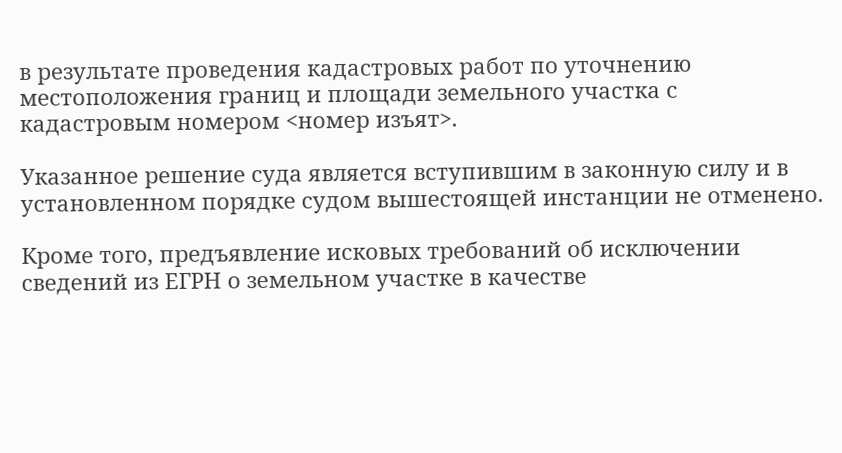в результате проведения кадастровых работ по уточнению местоположения границ и площади земельного участка с кадастровым номером <номер изъят>.

Указанное решение суда является вступившим в законную силу и в установленном порядке судом вышестоящей инстанции не отменено.

Кроме того, предъявление исковых требований об исключении сведений из ЕГРН о земельном участке в качестве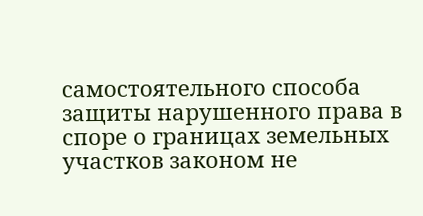самостоятельного способа защиты нарушенного права в споре о границах земельных участков законом не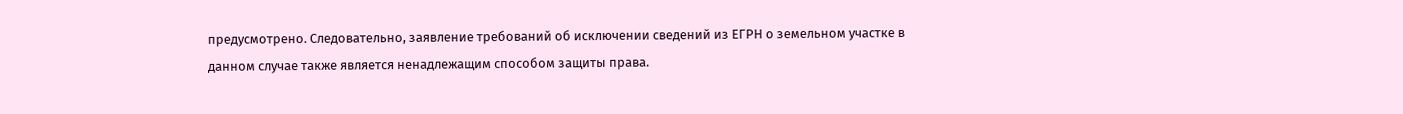предусмотрено. Следовательно, заявление требований об исключении сведений из ЕГРН о земельном участке в данном случае также является ненадлежащим способом защиты права.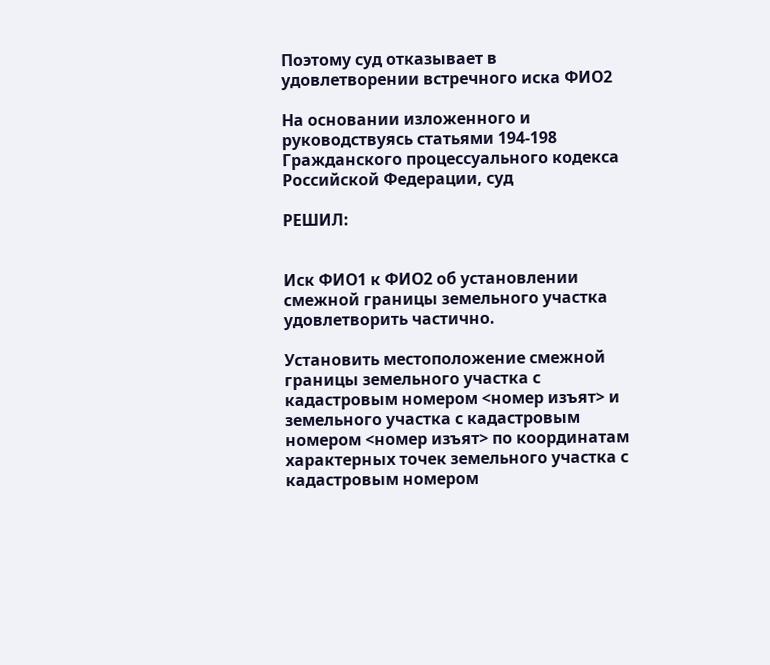Поэтому суд отказывает в удовлетворении встречного иска ФИО2

На основании изложенного и руководствуясь статьями 194-198 Гражданского процессуального кодекса Российской Федерации, суд

РЕШИЛ:


Иск ФИО1 к ФИО2 об установлении смежной границы земельного участка удовлетворить частично.

Установить местоположение смежной границы земельного участка с кадастровым номером <номер изъят> и земельного участка с кадастровым номером <номер изъят> по координатам характерных точек земельного участка с кадастровым номером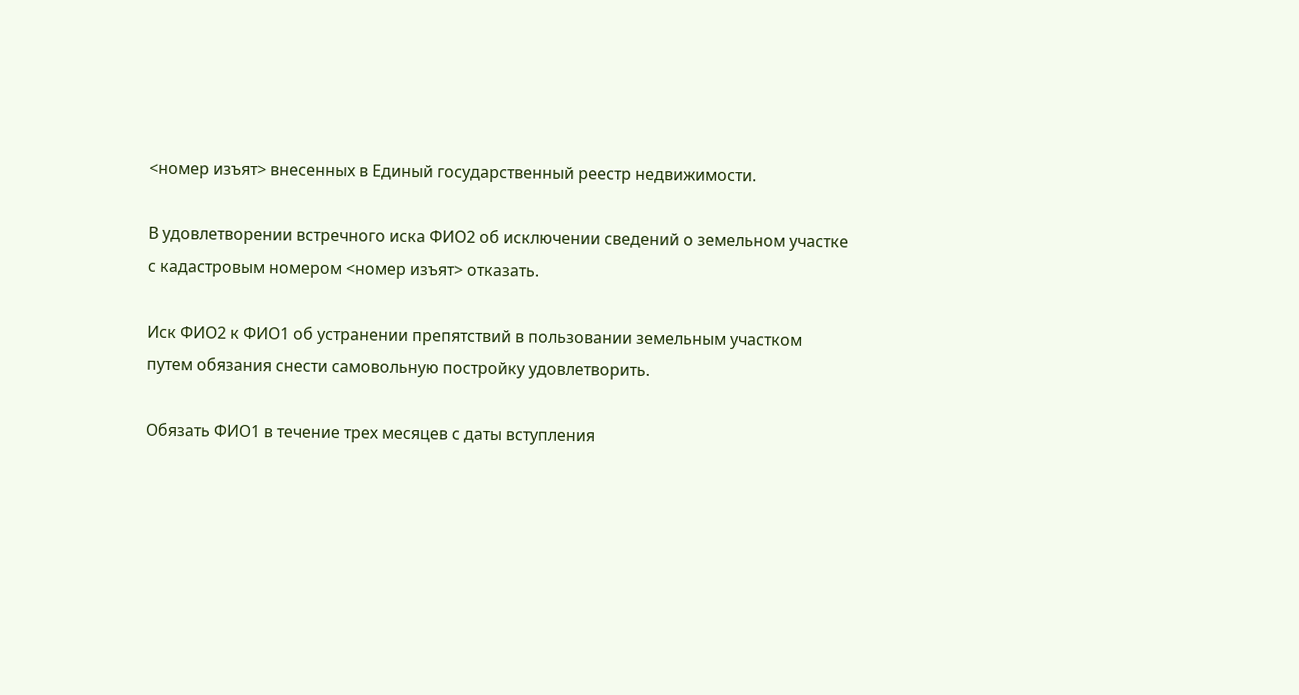<номер изъят> внесенных в Единый государственный реестр недвижимости.

В удовлетворении встречного иска ФИО2 об исключении сведений о земельном участке с кадастровым номером <номер изъят> отказать.

Иск ФИО2 к ФИО1 об устранении препятствий в пользовании земельным участком путем обязания снести самовольную постройку удовлетворить.

Обязать ФИО1 в течение трех месяцев с даты вступления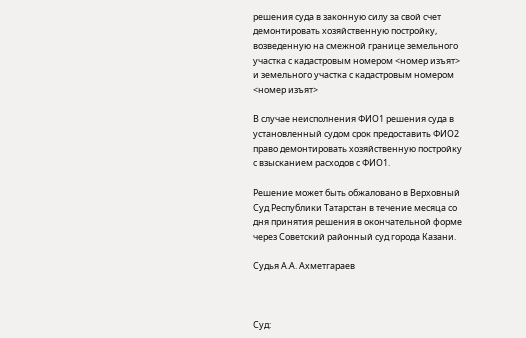решения суда в законную силу за свой счет демонтировать хозяйственную постройку, возведенную на смежной границе земельного участка с кадастровым номером <номер изъят> и земельного участка с кадастровым номером <номер изъят>

В случае неисполнения ФИО1 решения суда в установленный судом срок предоставить ФИО2 право демонтировать хозяйственную постройку с взысканием расходов с ФИО1.

Решение может быть обжаловано в Верховный Суд Республики Татарстан в течение месяца со дня принятия решения в окончательной форме через Советский районный суд города Казани.

Судья А.А. Ахметгараев



Суд: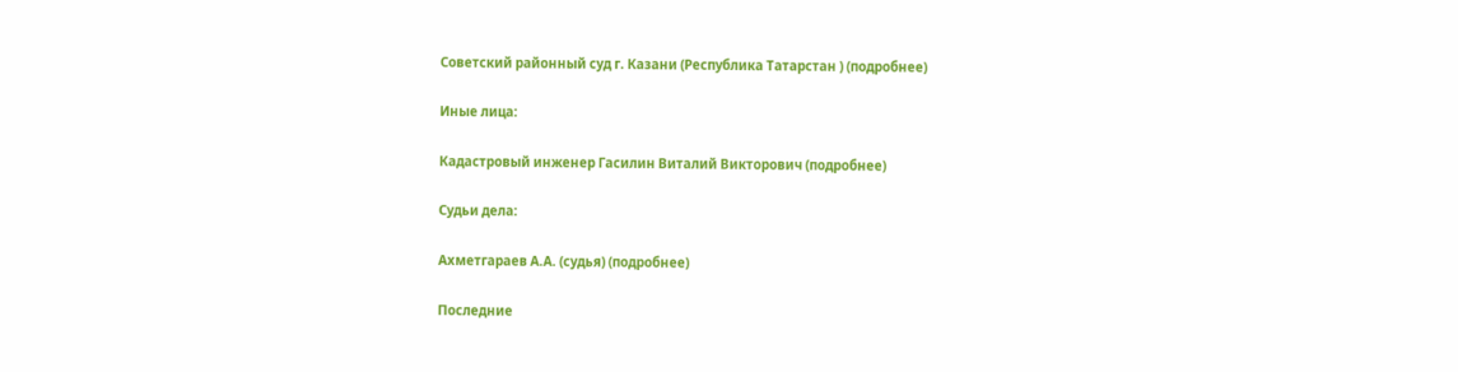Советский районный суд г. Казани (Республика Татарстан ) (подробнее)

Иные лица:

Кадастровый инженер Гасилин Виталий Викторович (подробнее)

Судьи дела:

Ахметгараев А.А. (судья) (подробнее)

Последние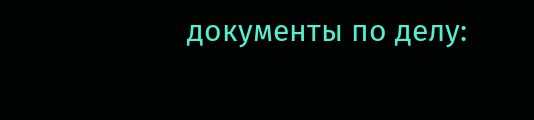документы по делу: